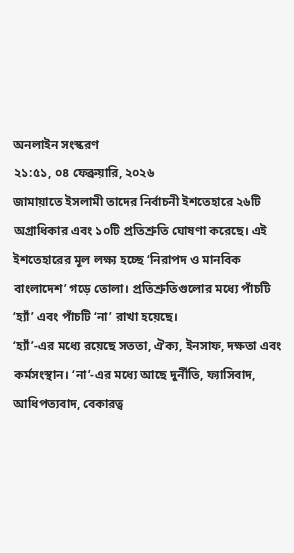অনলাইন সংস্করণ
২১:৫১, ০৪ ফেব্রুয়ারি, ২০২৬
জামায়াতে ইসলামী তাদের নির্বাচনী ইশতেহারে ২৬টি অগ্রাধিকার এবং ১০টি প্রতিশ্রুতি ঘোষণা করেছে। এই ইশতেহারের মূল লক্ষ্য হচ্ছে ‘নিরাপদ ও মানবিক বাংলাদেশ’ গড়ে তোলা। প্রতিশ্রুতিগুলোর মধ্যে পাঁচটি ‘হ্যাঁ’ এবং পাঁচটি ‘না’ রাখা হয়েছে।
‘হ্যাঁ’-এর মধ্যে রয়েছে সততা, ঐক্য, ইনসাফ, দক্ষতা এবং কর্মসংস্থান। ‘না’-এর মধ্যে আছে দুর্নীতি, ফ্যাসিবাদ, আধিপত্যবাদ, বেকারত্ব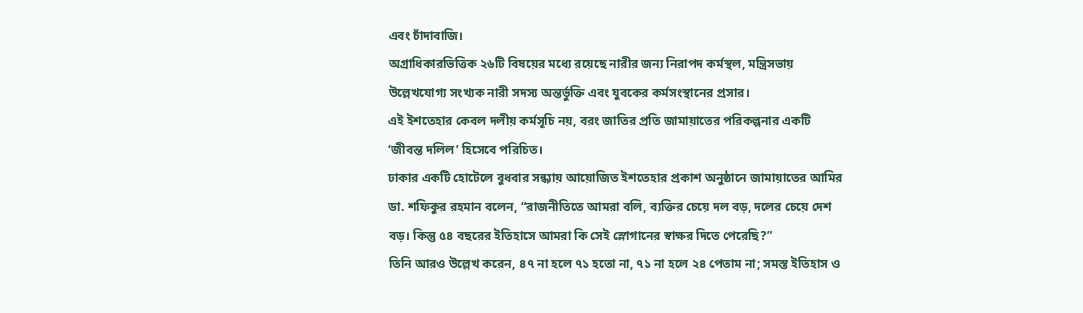এবং চাঁদাবাজি।
অগ্রাধিকারভিত্তিক ২৬টি বিষয়ের মধ্যে রয়েছে নারীর জন্য নিরাপদ কর্মস্থল, মন্ত্রিসভায় উল্লেখযোগ্য সংখ্যক নারী সদস্য অন্তর্ভুক্তি এবং যুবকের কর্মসংস্থানের প্রসার।
এই ইশতেহার কেবল দলীয় কর্মসূচি নয়, বরং জাতির প্রতি জামায়াতের পরিকল্পনার একটি ‘জীবন্ত দলিল’ হিসেবে পরিচিত।
ঢাকার একটি হোটেলে বুধবার সন্ধ্যায় আয়োজিত ইশতেহার প্রকাশ অনুষ্ঠানে জামায়াতের আমির ডা. শফিকুর রহমান বলেন, “রাজনীতিতে আমরা বলি, ব্যক্তির চেয়ে দল বড়, দলের চেয়ে দেশ বড়। কিন্তু ৫৪ বছরের ইতিহাসে আমরা কি সেই স্লোগানের স্বাক্ষর দিতে পেরেছি?”
তিনি আরও উল্লেখ করেন, ৪৭ না হলে ৭১ হতো না, ৭১ না হলে ২৪ পেতাম না; সমস্ত ইতিহাস ও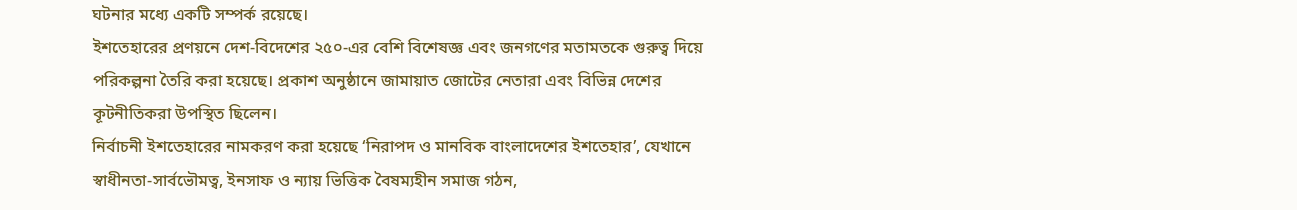ঘটনার মধ্যে একটি সম্পর্ক রয়েছে।
ইশতেহারের প্রণয়নে দেশ-বিদেশের ২৫০-এর বেশি বিশেষজ্ঞ এবং জনগণের মতামতকে গুরুত্ব দিয়ে পরিকল্পনা তৈরি করা হয়েছে। প্রকাশ অনুষ্ঠানে জামায়াত জোটের নেতারা এবং বিভিন্ন দেশের কূটনীতিকরা উপস্থিত ছিলেন।
নির্বাচনী ইশতেহারের নামকরণ করা হয়েছে ‘নিরাপদ ও মানবিক বাংলাদেশের ইশতেহার’, যেখানে স্বাধীনতা-সার্বভৌমত্ব, ইনসাফ ও ন্যায় ভিত্তিক বৈষম্যহীন সমাজ গঠন,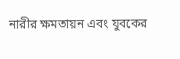নারীর ক্ষমতায়ন এবং যুবকের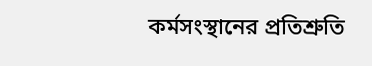কর্মসংস্থানের প্রতিশ্রুতি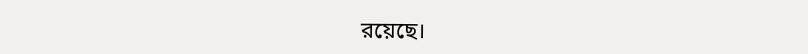রয়েছে।